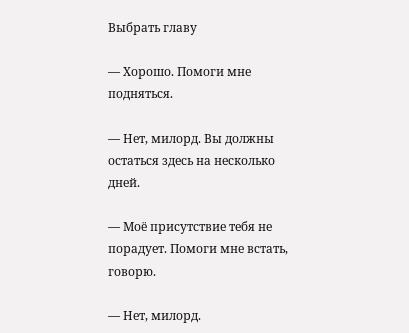Выбрать главу

— Хорошо. Помоги мне подняться.

— Нет, милорд. Вы должны остаться здесь на несколько дней.

— Моё присутствие тебя не порадует. Помоги мне встать, говорю.

— Нет, милорд.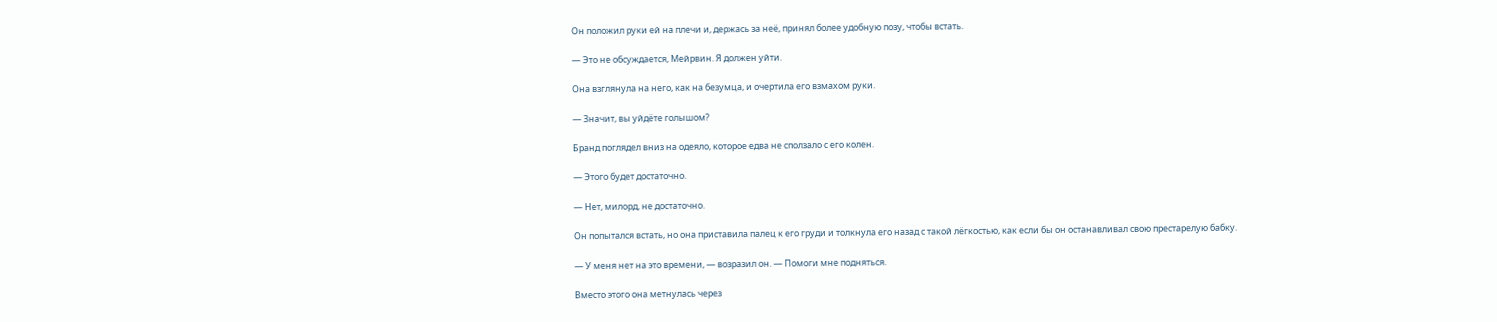Он положил руки ей на плечи и, держась за неё, принял более удобную позу, чтобы встать.

— Это не обсуждается, Мейрвин. Я должен уйти.

Она взглянула на него, как на безумца, и очертила его взмахом руки.

— Значит, вы уйдёте голышом?

Бранд поглядел вниз на одеяло, которое едва не сползало с его колен.

— Этого будет достаточно.

— Нет, милорд, не достаточно.

Он попытался встать, но она приставила палец к его груди и толкнула его назад с такой лёгкостью, как если бы он останавливал свою престарелую бабку.

— У меня нет на это времени, — возразил он. — Помоги мне подняться.

Вместо этого она метнулась через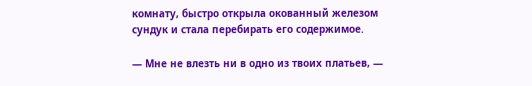комнату, быстро открыла окованный железом сундук и стала перебирать его содержимое.

— Мне не влезть ни в одно из твоих платьев, —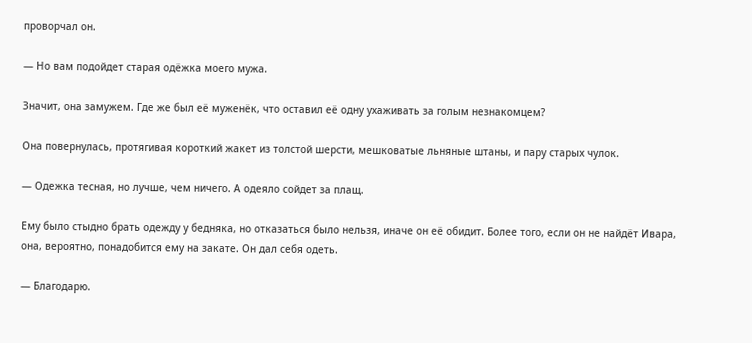проворчал он.

— Но вам подойдет старая одёжка моего мужа.

Значит, она замужем. Где же был её муженёк, что оставил её одну ухаживать за голым незнакомцем?

Она повернулась, протягивая короткий жакет из толстой шерсти, мешковатые льняные штаны, и пару старых чулок.

— Одежка тесная, но лучше, чем ничего. А одеяло сойдет за плащ.

Ему было стыдно брать одежду у бедняка, но отказаться было нельзя, иначе он её обидит. Более того, если он не найдёт Ивара, она, вероятно, понадобится ему на закате. Он дал себя одеть.

— Благодарю.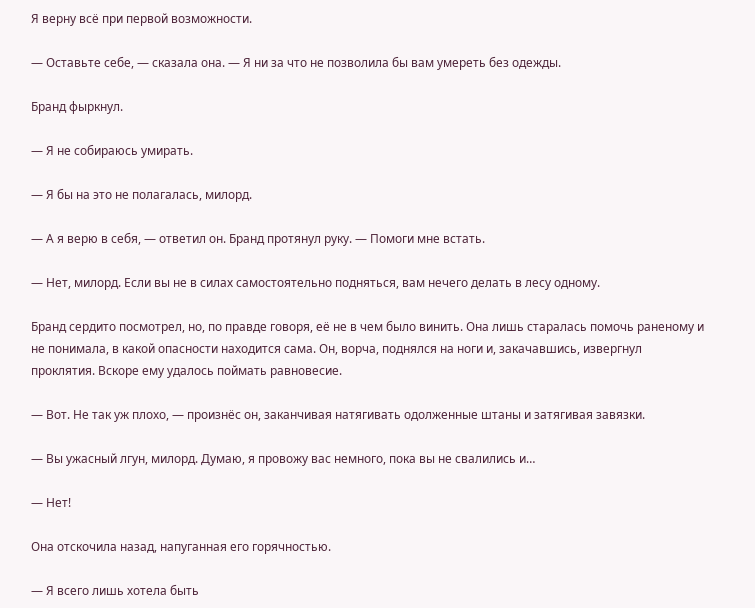Я верну всё при первой возможности.

— Оставьте себе, — сказала она. — Я ни за что не позволила бы вам умереть без одежды.

Бранд фыркнул.

— Я не собираюсь умирать.

— Я бы на это не полагалась, милорд.

— А я верю в себя, — ответил он. Бранд протянул руку. — Помоги мне встать.

— Нет, милорд. Если вы не в силах самостоятельно подняться, вам нечего делать в лесу одному.

Бранд сердито посмотрел, но, по правде говоря, её не в чем было винить. Она лишь старалась помочь раненому и не понимала, в какой опасности находится сама. Он, ворча, поднялся на ноги и, закачавшись, извергнул проклятия. Вскоре ему удалось поймать равновесие.

— Вот. Не так уж плохо, — произнёс он, заканчивая натягивать одолженные штаны и затягивая завязки.

— Вы ужасный лгун, милорд. Думаю, я провожу вас немного, пока вы не свалились и…

— Нет!

Она отскочила назад, напуганная его горячностью.

— Я всего лишь хотела быть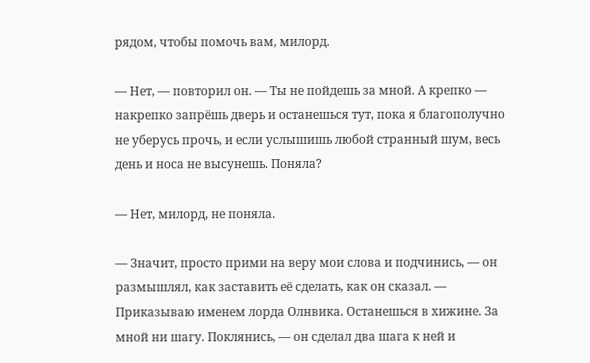рядом, чтобы помочь вам, милорд.

— Нет, — повторил он. — Ты не пойдешь за мной. А крепко — накрепко запрёшь дверь и останешься тут, пока я благополучно не уберусь прочь, и если услышишь любой странный шум, весь день и носа не высунешь. Поняла?

— Нет, милорд, не поняла.

— Значит, просто прими на веру мои слова и подчинись, — он размышлял, как заставить её сделать, как он сказал. — Приказываю именем лорда Олнвика. Останешься в хижине. За мной ни шагу. Поклянись, — он сделал два шага к ней и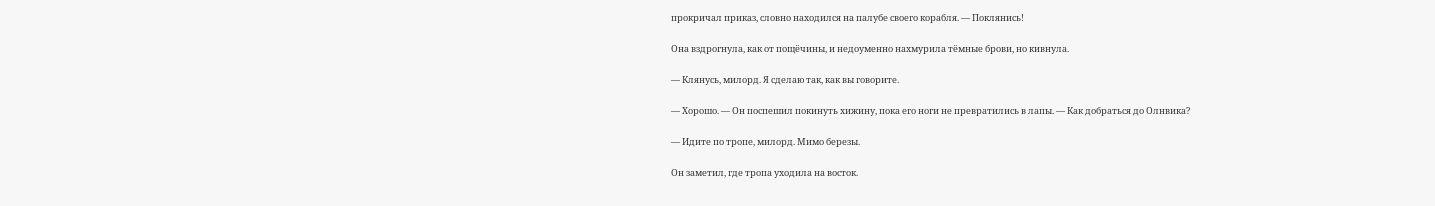прокричал приказ, словно находился на палубе своего корабля. — Поклянись!

Она вздрогнула, как от пощёчины, и недоуменно нахмурила тёмные брови, но кивнула.

— Клянусь, милорд. Я сделаю так, как вы говорите.

— Хорошо. — Он поспешил покинуть хижину, пока его ноги не превратились в лапы. — Как добраться до Олнвика?

— Идите по тропе, милорд. Мимо березы.

Он заметил, где тропа уходила на восток.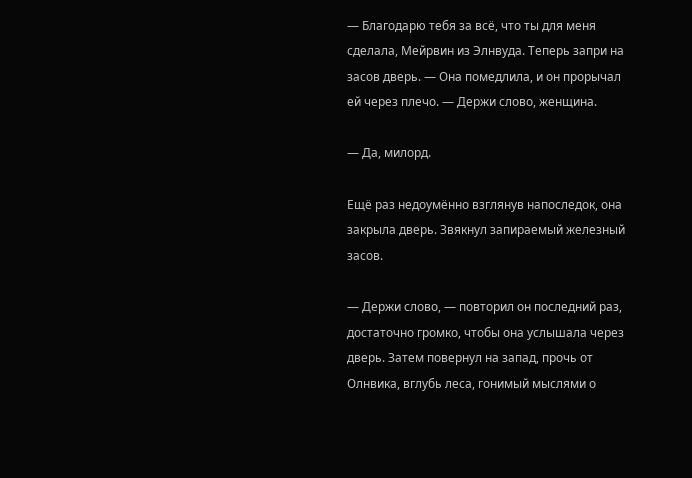— Благодарю тебя за всё, что ты для меня сделала, Мейрвин из Элнвуда. Теперь запри на засов дверь. — Она помедлила, и он прорычал ей через плечо. — Держи слово, женщина.

— Да, милорд.

Ещё раз недоумённо взглянув напоследок, она закрыла дверь. Звякнул запираемый железный засов.

— Держи слово, — повторил он последний раз, достаточно громко, чтобы она услышала через дверь. Затем повернул на запад, прочь от Олнвика, вглубь леса, гонимый мыслями о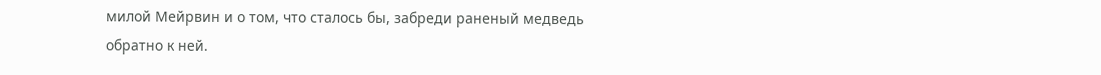милой Мейрвин и о том, что сталось бы, забреди раненый медведь обратно к ней.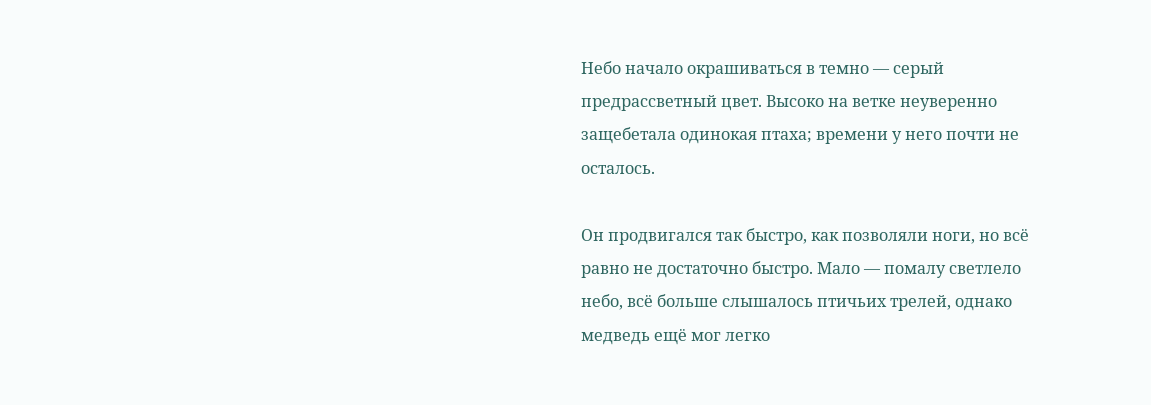Небо начало окрашиваться в темно — серый предрассветный цвет. Высоко на ветке неуверенно защебетала одинокая птаха; времени у него почти не осталось.

Он продвигался так быстро, как позволяли ноги, но всё равно не достаточно быстро. Мало — помалу светлело небо, всё больше слышалось птичьих трелей, однако медведь ещё мог легко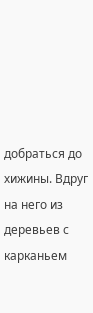добраться до хижины. Вдруг на него из деревьев с карканьем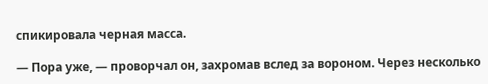спикировала черная масса.

— Пора уже, — проворчал он, захромав вслед за вороном. Через несколько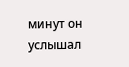минут он услышал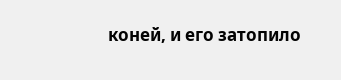коней, и его затопило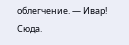облегчение. — Ивар! Сюда.